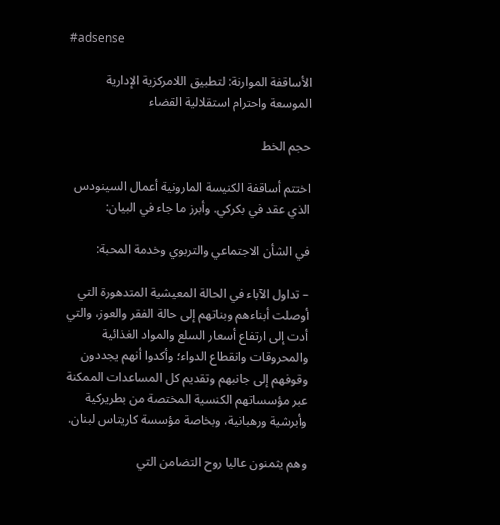#adsense

الأساقفة الموارنة: لتطبيق اللامركزية الإدارية الموسعة واحترام استقلالية القضاء

حجم الخط

اختتم أساقفة الكنيسة المارونية أعمال السينودس الذي عقد في بكركي. وأبرز ما جاء في البيان:

في الشأن الاجتماعي والتربوي وخدمة المحبة:

– تداول الآباء في الحالة المعيشية المتدهورة التي أوصلت أبناءهم وبناتهم إلى حالة الفقر والعوز، والتي أدت إلى ارتفاع أسعار السلع والمواد الغذائية والمحروقات وانقطاع الدواء؛ وأكدوا أنهم يجددون وقوفهم إلى جانبهم وتقديم كل المساعدات الممكنة عبر مؤسساتهم الكنسية المختصة من بطريركية وأبرشية ورهبانية، وبخاصة مؤسسة كاريتاس لبنان.

وهم يثمنون عاليا روح التضامن التي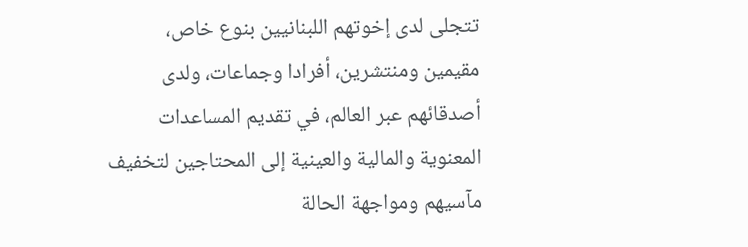تتجلى لدى إخوتهم اللبنانيين بنوع خاص، مقيمين ومنتشرين، أفرادا وجماعات، ولدى أصدقائهم عبر العالم، في تقديم المساعدات المعنوية والمالية والعينية إلى المحتاجين لتخفيف مآسيهم ومواجهة الحالة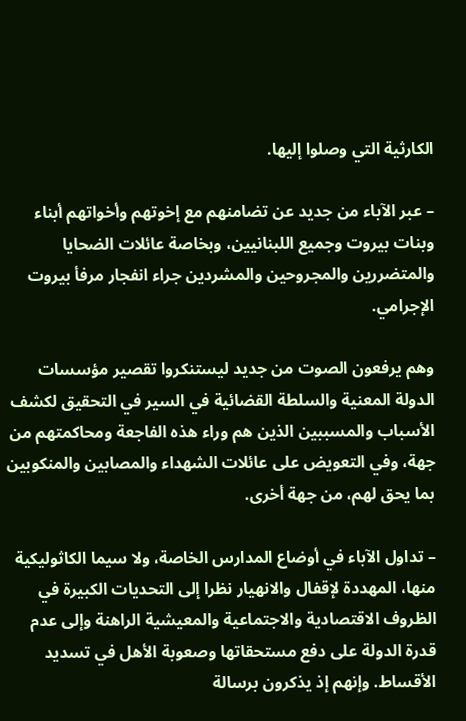الكارثية التي وصلوا إليها.

– عبر الآباء من جديد عن تضامنهم مع إخوتهم وأخواتهم أبناء وبنات بيروت وجميع اللبنانيين، وبخاصة عائلات الضحايا والمتضررين والمجروحين والمشردين جراء انفجار مرفأ بيروت الإجرامي.

وهم يرفعون الصوت من جديد ليستنكروا تقصير مؤسسات الدولة المعنية والسلطة القضائية في السير في التحقيق لكشف الأسباب والمسببين الذين هم وراء هذه الفاجعة ومحاكمتهم من جهة، وفي التعويض على عائلات الشهداء والمصابين والمنكوبين بما يحق لهم، من جهة أخرى.

– تداول الآباء في أوضاع المدارس الخاصة، ولا سيما الكاثوليكية منها، المهددة لإقفال والانهيار نظرا إلى التحديات الكبيرة في الظروف الاقتصادية والاجتماعية والمعيشية الراهنة وإلى عدم قدرة الدولة على دفع مستحقاتها وصعوبة الأهل في تسديد الأقساط. وإنهم إذ يذكرون برسالة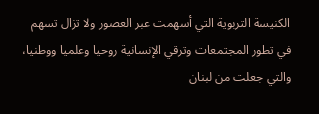الكنيسة التربوية التي أسهمت عبر العصور ولا تزال تسهم في تطور المجتمعات وترقي الإنسانية روحيا وعلميا ووطنيا، والتي جعلت من لبنان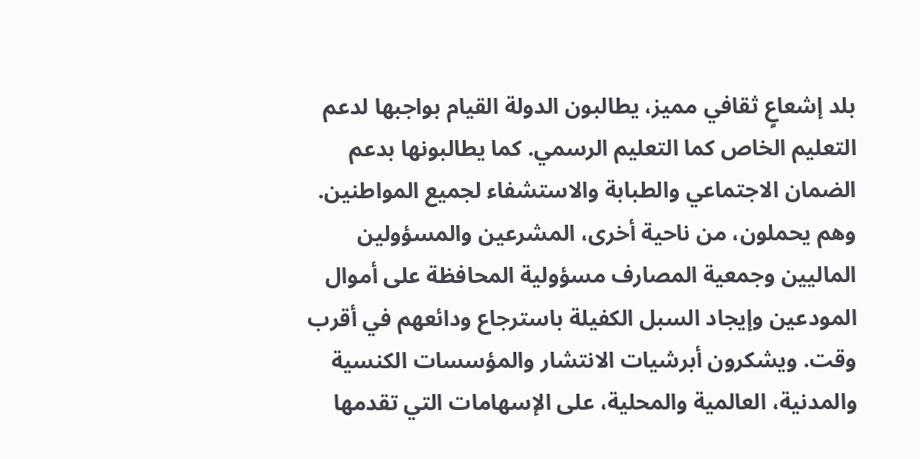بلد إشعاعٍ ثقافي مميز، يطالبون الدولة القيام بواجبها لدعم التعليم الخاص كما التعليم الرسمي. كما يطالبونها بدعم الضمان الاجتماعي والطبابة والاستشفاء لجميع المواطنين. وهم يحملون، من ناحية أخرى، المشرعين والمسؤولين الماليين وجمعية المصارف مسؤولية المحافظة على أموال المودعين وإيجاد السبل الكفيلة باسترجاع ودائعهم في أقرب وقت. ويشكرون أبرشيات الانتشار والمؤسسات الكنسية والمدنية، العالمية والمحلية، على الإسهامات التي تقدمها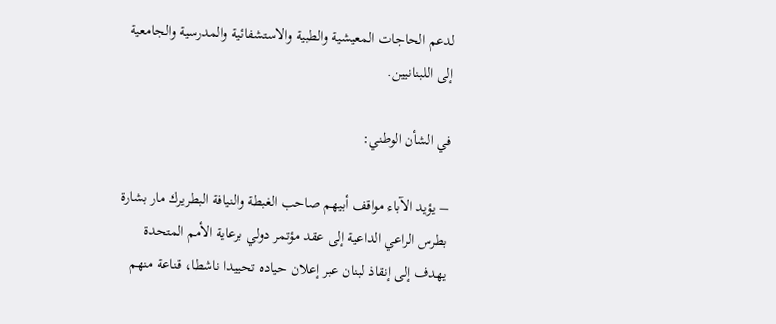لدعم الحاجات المعيشية والطبية والاستشفائية والمدرسية والجامعية إلى اللبنانيين.

في الشأن الوطني:

– يؤيد الآباء مواقف أبيهم صاحب الغبطة والنيافة البطريرك مار بشارة بطرس الراعي الداعية إلى عقد مؤتمر دولي برعاية الأمم المتحدة يهدف إلى إنقاذ لبنان عبر إعلان حياده تحييدا ناشطا، قناعة منهم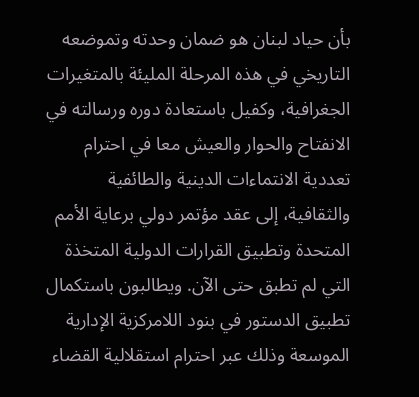بأن حياد لبنان هو ضمان وحدته وتموضعه التاريخي في هذه المرحلة المليئة بالمتغيرات الجغرافية، وكفيل باستعادة دوره ورسالته في الانفتاح والحوار والعيش معا في احترام تعددية الانتماءات الدينية والطائفية والثقافية، إلى عقد مؤتمر دولي برعاية الأمم المتحدة وتطبيق القرارات الدولية المتخذة التي لم تطبق حتى الآن. ويطالبون باستكمال تطبيق الدستور في بنود اللامركزية الإدارية الموسعة وذلك عبر احترام استقلالية القضاء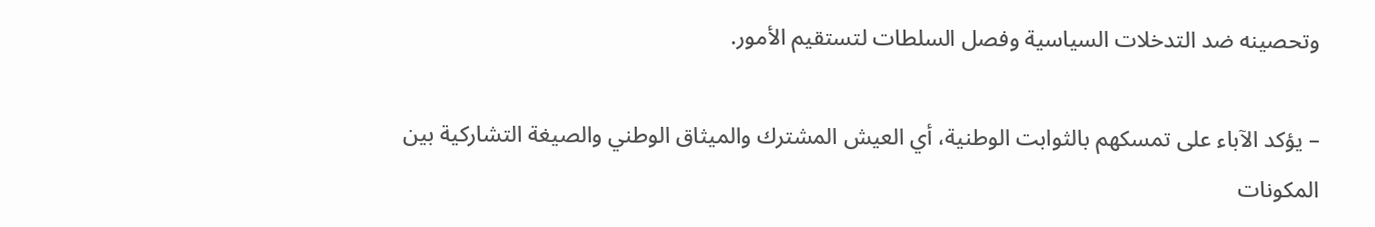وتحصينه ضد التدخلات السياسية وفصل السلطات لتستقيم الأمور.

– يؤكد الآباء على تمسكهم بالثوابت الوطنية، أي العيش المشترك والميثاق الوطني والصيغة التشاركية بين المكونات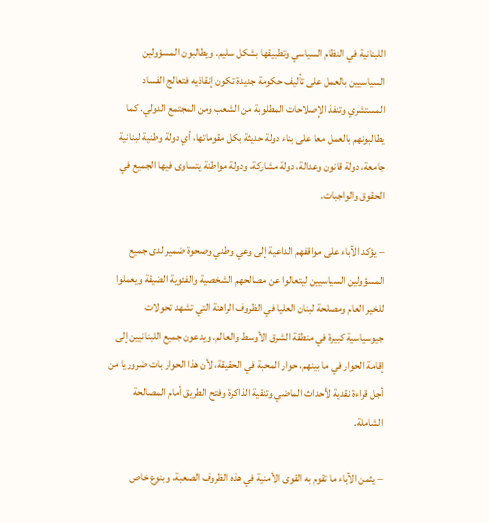اللبنانية في النظام السياسي وتطبيقها بشكل سليم. ويطالبون المسؤولين السياسيين بالعمل على تأليف حكومة جديدة تكون إنقاذيه فتعالج الفساد المستشري وتنفذ الإصلاحات المطلوبة من الشعب ومن المجتمع الدولي. كما يطالبونهم بالعمل معا على بناء دولة حديثة بكل مقوماتها، أي دولة وطنية لبنانية جامعة، دولة قانون وعدالة، دولة مشاركة، ودولة مواطنة يتساوى فيها الجميع في الحقوق والواجبات.

– يؤكد الآباء على مواقفهم الداعية إلى وعي وطني وصحوة ضمير لدى جميع المسؤولين السياسيين ليتعالوا عن مصالحهم الشخصية والفئوية الضيقة ويعملوا للخير العام ومصلحة لبنان العليا في الظروف الراهنة التي تشهد تحولات جيوسياسية كبيرة في منطقة الشرق الأوسط والعالم. ويدعون جميع اللبنانيين إلى إقامة الحوار في ما بينهم، حوار المحبة في الحقيقة، لأن هذا الحوار بات ضروريا من أجل قراءة نقدية لأحداث الماضي وتنقية الذاكرة وفتح الطريق أمام المصالحة الشاملة.

– يثمن الآباء ما تقوم به القوى الأمنية في هذه الظروف الصعبة، وبنوع خاص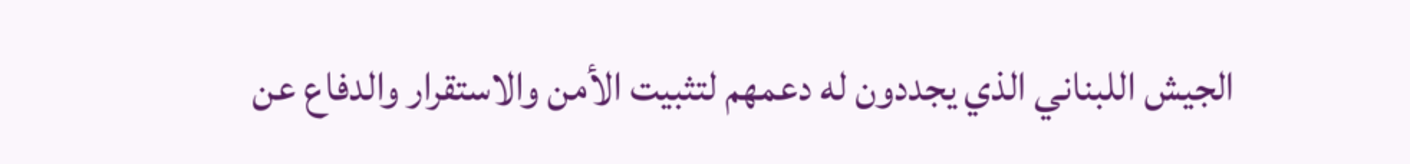الجيش اللبناني الذي يجددون له دعمهم لتثبيت الأمن والاستقرار والدفاع عن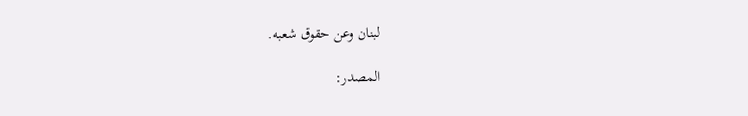لبنان وعن حقوق شعبه.

المصدر: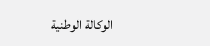الوكالة الوطنية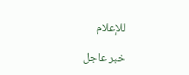للإعلام

خبر عاجل